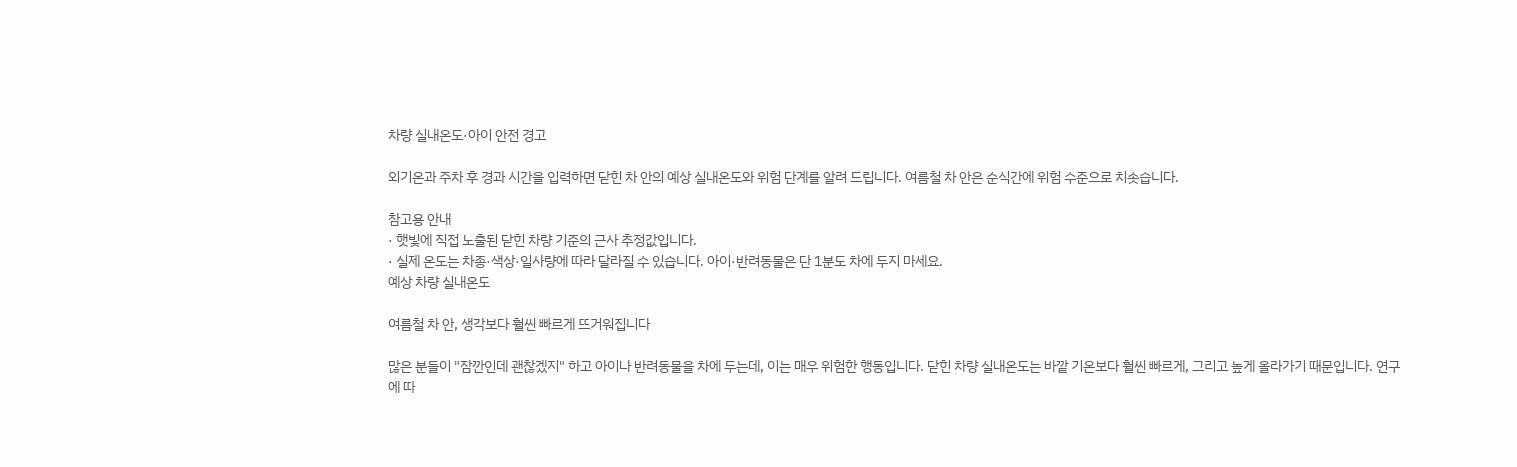차량 실내온도·아이 안전 경고

외기온과 주차 후 경과 시간을 입력하면 닫힌 차 안의 예상 실내온도와 위험 단계를 알려 드립니다. 여름철 차 안은 순식간에 위험 수준으로 치솟습니다.

참고용 안내
· 햇빛에 직접 노출된 닫힌 차량 기준의 근사 추정값입니다.
· 실제 온도는 차종·색상·일사량에 따라 달라질 수 있습니다. 아이·반려동물은 단 1분도 차에 두지 마세요.
예상 차량 실내온도

여름철 차 안, 생각보다 훨씬 빠르게 뜨거워집니다

많은 분들이 "잠깐인데 괜찮겠지" 하고 아이나 반려동물을 차에 두는데, 이는 매우 위험한 행동입니다. 닫힌 차량 실내온도는 바깥 기온보다 훨씬 빠르게, 그리고 높게 올라가기 때문입니다. 연구에 따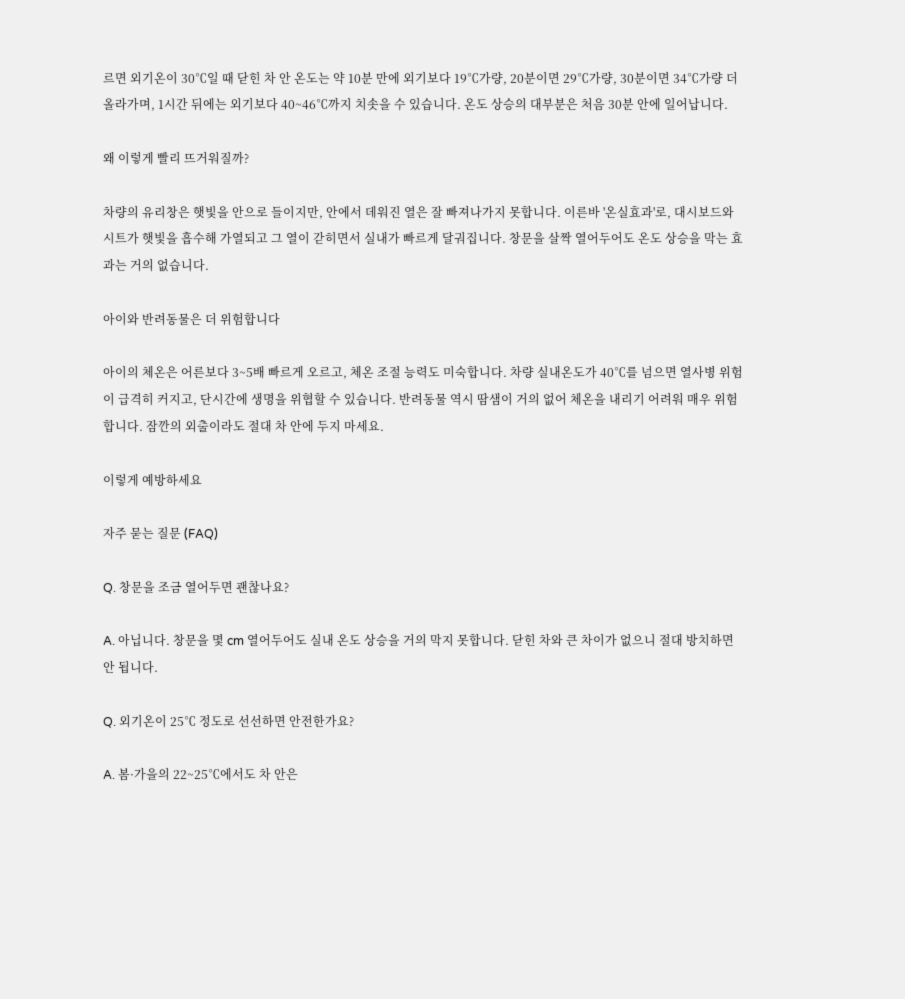르면 외기온이 30℃일 때 닫힌 차 안 온도는 약 10분 만에 외기보다 19℃가량, 20분이면 29℃가량, 30분이면 34℃가량 더 올라가며, 1시간 뒤에는 외기보다 40~46℃까지 치솟을 수 있습니다. 온도 상승의 대부분은 처음 30분 안에 일어납니다.

왜 이렇게 빨리 뜨거워질까?

차량의 유리창은 햇빛을 안으로 들이지만, 안에서 데워진 열은 잘 빠져나가지 못합니다. 이른바 '온실효과'로, 대시보드와 시트가 햇빛을 흡수해 가열되고 그 열이 갇히면서 실내가 빠르게 달궈집니다. 창문을 살짝 열어두어도 온도 상승을 막는 효과는 거의 없습니다.

아이와 반려동물은 더 위험합니다

아이의 체온은 어른보다 3~5배 빠르게 오르고, 체온 조절 능력도 미숙합니다. 차량 실내온도가 40℃를 넘으면 열사병 위험이 급격히 커지고, 단시간에 생명을 위협할 수 있습니다. 반려동물 역시 땀샘이 거의 없어 체온을 내리기 어려워 매우 위험합니다. 잠깐의 외출이라도 절대 차 안에 두지 마세요.

이렇게 예방하세요

자주 묻는 질문 (FAQ)

Q. 창문을 조금 열어두면 괜찮나요?

A. 아닙니다. 창문을 몇 cm 열어두어도 실내 온도 상승을 거의 막지 못합니다. 닫힌 차와 큰 차이가 없으니 절대 방치하면 안 됩니다.

Q. 외기온이 25℃ 정도로 선선하면 안전한가요?

A. 봄·가을의 22~25℃에서도 차 안은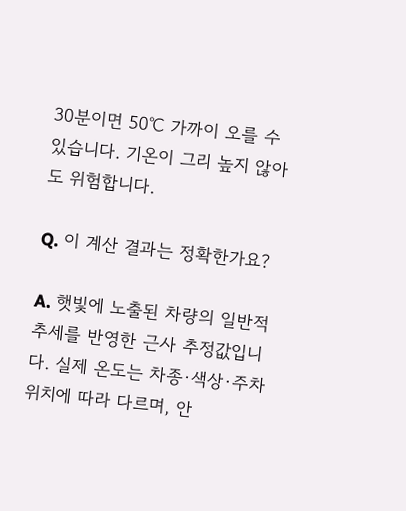30분이면 50℃ 가까이 오를 수 있습니다. 기온이 그리 높지 않아도 위험합니다.

Q. 이 계산 결과는 정확한가요?

A. 햇빛에 노출된 차량의 일반적 추세를 반영한 근사 추정값입니다. 실제 온도는 차종·색상·주차 위치에 따라 다르며, 안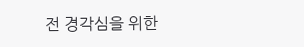전 경각심을 위한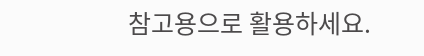참고용으로 활용하세요.